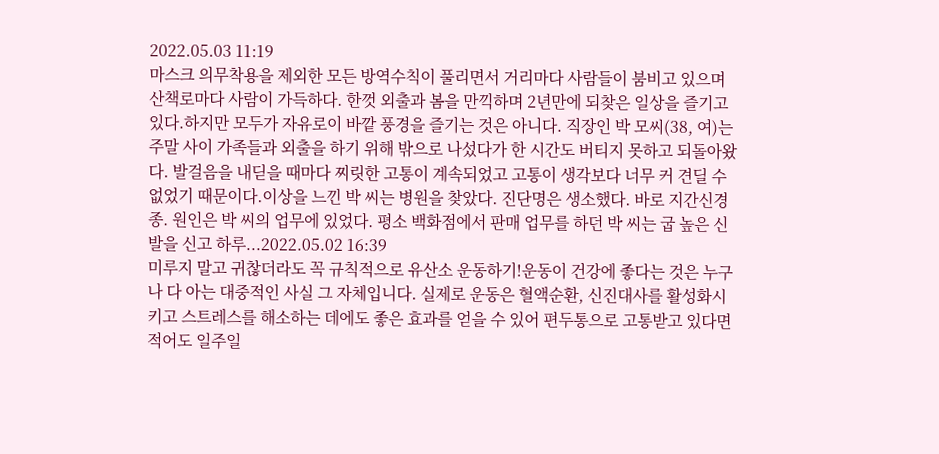2022.05.03 11:19
마스크 의무착용을 제외한 모든 방역수칙이 풀리면서 거리마다 사람들이 붐비고 있으며 산책로마다 사람이 가득하다. 한껏 외출과 봄을 만끽하며 2년만에 되찾은 일상을 즐기고 있다.하지만 모두가 자유로이 바깥 풍경을 즐기는 것은 아니다. 직장인 박 모씨(38, 여)는 주말 사이 가족들과 외출을 하기 위해 밖으로 나섰다가 한 시간도 버티지 못하고 되돌아왔다. 발걸음을 내딛을 때마다 찌릿한 고통이 계속되었고 고통이 생각보다 너무 커 견딜 수 없었기 때문이다.이상을 느낀 박 씨는 병원을 찾았다. 진단명은 생소했다. 바로 지간신경종. 원인은 박 씨의 업무에 있었다. 평소 백화점에서 판매 업무를 하던 박 씨는 굽 높은 신발을 신고 하루...2022.05.02 16:39
미루지 말고 귀찮더라도 꼭 규칙적으로 유산소 운동하기!운동이 건강에 좋다는 것은 누구나 다 아는 대중적인 사실 그 자체입니다. 실제로 운동은 혈액순환, 신진대사를 활성화시키고 스트레스를 해소하는 데에도 좋은 효과를 얻을 수 있어 편두통으로 고통받고 있다면 적어도 일주일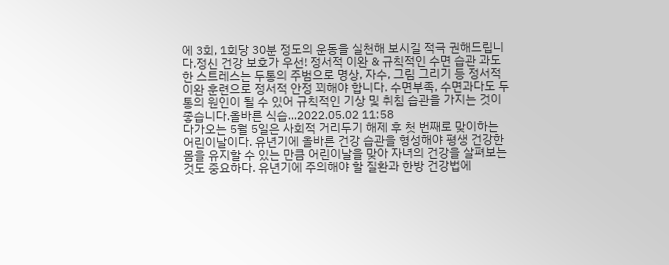에 3회, 1회당 30분 정도의 운동을 실천해 보시길 적극 권해드립니다.정신 건강 보호가 우선! 정서적 이완 & 규칙적인 수면 습관 과도한 스트레스는 두통의 주범으로 명상, 자수, 그림 그리기 등 정서적 이완 훈련으로 정서적 안정 꾀해야 합니다. 수면부족, 수면과다도 두통의 원인이 될 수 있어 규칙적인 기상 및 취침 습관을 가지는 것이 좋습니다.올바른 식습...2022.05.02 11:58
다가오는 5월 5일은 사회적 거리두기 해제 후 첫 번째로 맞이하는 어린이날이다. 유년기에 올바른 건강 습관을 형성해야 평생 건강한 몸을 유지할 수 있는 만큼 어린이날을 맞아 자녀의 건강을 살펴보는 것도 중요하다. 유년기에 주의해야 할 질환과 한방 건강법에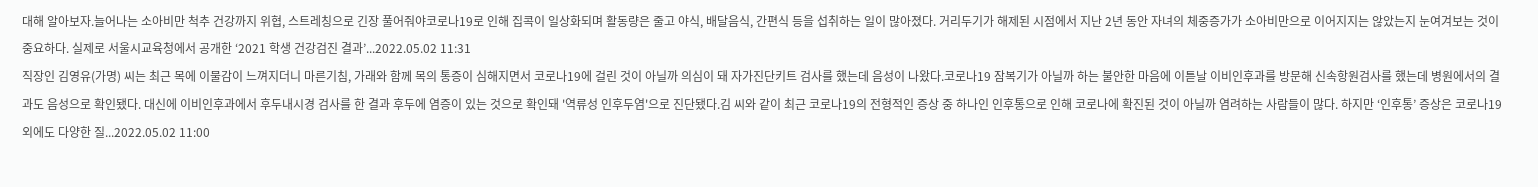대해 알아보자.늘어나는 소아비만 척추 건강까지 위협, 스트레칭으로 긴장 풀어줘야코로나19로 인해 집콕이 일상화되며 활동량은 줄고 야식, 배달음식, 간편식 등을 섭취하는 일이 많아졌다. 거리두기가 해제된 시점에서 지난 2년 동안 자녀의 체중증가가 소아비만으로 이어지지는 않았는지 눈여겨보는 것이 중요하다. 실제로 서울시교육청에서 공개한 ‘2021 학생 건강검진 결과’...2022.05.02 11:31
직장인 김영유(가명) 씨는 최근 목에 이물감이 느껴지더니 마른기침, 가래와 함께 목의 통증이 심해지면서 코로나19에 걸린 것이 아닐까 의심이 돼 자가진단키트 검사를 했는데 음성이 나왔다.코로나19 잠복기가 아닐까 하는 불안한 마음에 이튿날 이비인후과를 방문해 신속항원검사를 했는데 병원에서의 결과도 음성으로 확인됐다. 대신에 이비인후과에서 후두내시경 검사를 한 결과 후두에 염증이 있는 것으로 확인돼 '역류성 인후두염'으로 진단됐다.김 씨와 같이 최근 코로나19의 전형적인 증상 중 하나인 인후통으로 인해 코로나에 확진된 것이 아닐까 염려하는 사람들이 많다. 하지만 ‘인후통’ 증상은 코로나19 외에도 다양한 질...2022.05.02 11:00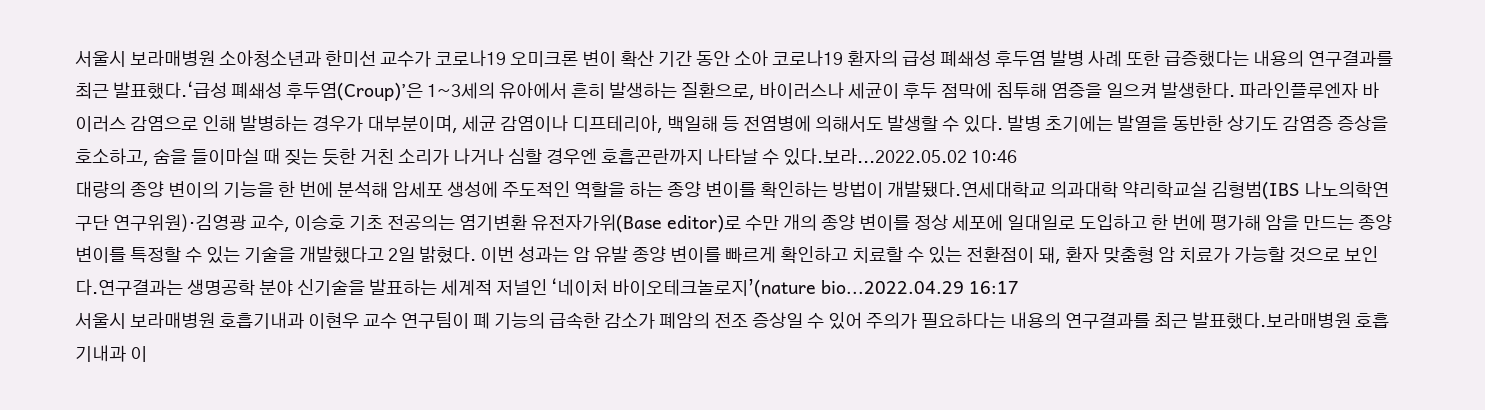서울시 보라매병원 소아청소년과 한미선 교수가 코로나19 오미크론 변이 확산 기간 동안 소아 코로나19 환자의 급성 폐쇄성 후두염 발병 사례 또한 급증했다는 내용의 연구결과를 최근 발표했다.‘급성 폐쇄성 후두염(Croup)’은 1~3세의 유아에서 흔히 발생하는 질환으로, 바이러스나 세균이 후두 점막에 침투해 염증을 일으켜 발생한다. 파라인플루엔자 바이러스 감염으로 인해 발병하는 경우가 대부분이며, 세균 감염이나 디프테리아, 백일해 등 전염병에 의해서도 발생할 수 있다. 발병 초기에는 발열을 동반한 상기도 감염증 증상을 호소하고, 숨을 들이마실 때 짖는 듯한 거친 소리가 나거나 심할 경우엔 호흡곤란까지 나타날 수 있다.보라...2022.05.02 10:46
대량의 종양 변이의 기능을 한 번에 분석해 암세포 생성에 주도적인 역할을 하는 종양 변이를 확인하는 방법이 개발됐다.연세대학교 의과대학 약리학교실 김형범(IBS 나노의학연구단 연구위원)·김영광 교수, 이승호 기초 전공의는 염기변환 유전자가위(Base editor)로 수만 개의 종양 변이를 정상 세포에 일대일로 도입하고 한 번에 평가해 암을 만드는 종양 변이를 특정할 수 있는 기술을 개발했다고 2일 밝혔다. 이번 성과는 암 유발 종양 변이를 빠르게 확인하고 치료할 수 있는 전환점이 돼, 환자 맞춤형 암 치료가 가능할 것으로 보인다.연구결과는 생명공학 분야 신기술을 발표하는 세계적 저널인 ‘네이처 바이오테크놀로지’(nature bio...2022.04.29 16:17
서울시 보라매병원 호흡기내과 이현우 교수 연구팀이 폐 기능의 급속한 감소가 폐암의 전조 증상일 수 있어 주의가 필요하다는 내용의 연구결과를 최근 발표했다.보라매병원 호흡기내과 이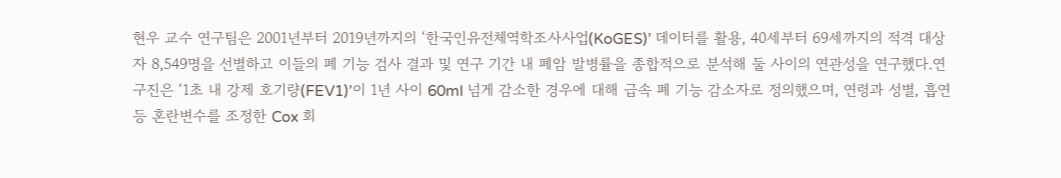현우 교수 연구팀은 2001년부터 2019년까지의 ‘한국인유전체역학조사사업(KoGES)’ 데이터를 활용, 40세부터 69세까지의 적격 대상자 8,549명을 선별하고 이들의 폐 기능 검사 결과 및 연구 기간 내 폐암 발병률을 종합적으로 분석해 둘 사이의 연관성을 연구했다.연구진은 ‘1초 내 강제 호기량(FEV1)’이 1년 사이 60ml 넘게 감소한 경우에 대해 급속 폐 기능 감소자로 정의했으며, 연령과 성별, 흡연 등 혼란변수를 조정한 Cox 회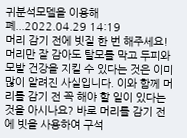귀분석모델을 이용해 폐...2022.04.29 14:19
머리 감기 전에 빗질 한 번 해주세요!머리만 잘 감아도 탈모를 막고 두피와 모발 건강을 지킬 수 있다는 것은 이미 많이 알려진 사실입니다. 이와 함께 머리를 감기 전 꼭 해야 할 일이 있다는 것을 아시나요? 바로 머리를 감기 전에 빗을 사용하여 구석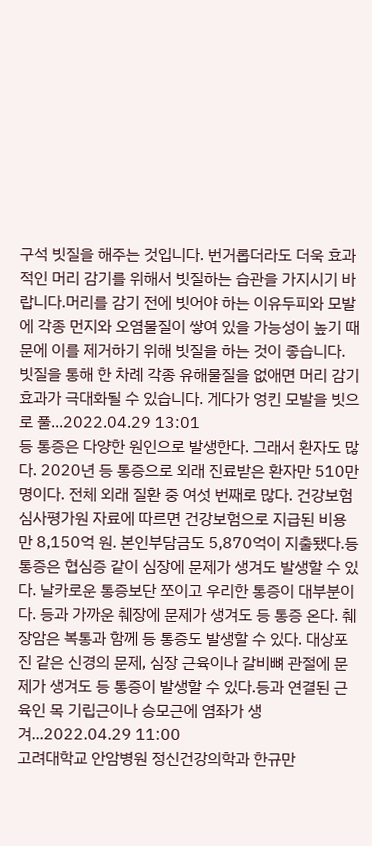구석 빗질을 해주는 것입니다. 번거롭더라도 더욱 효과적인 머리 감기를 위해서 빗질하는 습관을 가지시기 바랍니다.머리를 감기 전에 빗어야 하는 이유두피와 모발에 각종 먼지와 오염물질이 쌓여 있을 가능성이 높기 때문에 이를 제거하기 위해 빗질을 하는 것이 좋습니다. 빗질을 통해 한 차례 각종 유해물질을 없애면 머리 감기 효과가 극대화될 수 있습니다. 게다가 엉킨 모발을 빗으로 풀...2022.04.29 13:01
등 통증은 다양한 원인으로 발생한다. 그래서 환자도 많다. 2020년 등 통증으로 외래 진료받은 환자만 510만 명이다. 전체 외래 질환 중 여섯 번째로 많다. 건강보험심사평가원 자료에 따르면 건강보험으로 지급된 비용만 8,150억 원. 본인부담금도 5,870억이 지출됐다.등 통증은 협심증 같이 심장에 문제가 생겨도 발생할 수 있다. 날카로운 통증보단 쪼이고 우리한 통증이 대부분이다. 등과 가까운 췌장에 문제가 생겨도 등 통증 온다. 췌장암은 복통과 함께 등 통증도 발생할 수 있다. 대상포진 같은 신경의 문제, 심장 근육이나 갈비뼈 관절에 문제가 생겨도 등 통증이 발생할 수 있다.등과 연결된 근육인 목 기립근이나 승모근에 염좌가 생겨...2022.04.29 11:00
고려대학교 안암병원 정신건강의학과 한규만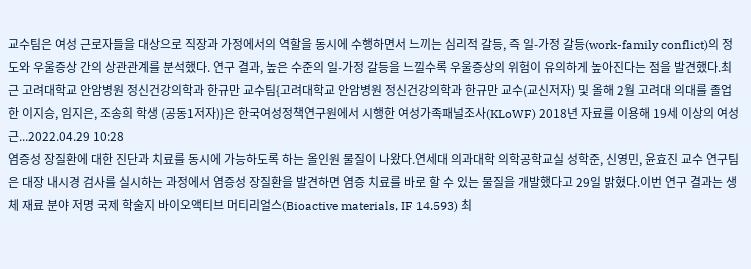교수팀은 여성 근로자들을 대상으로 직장과 가정에서의 역할을 동시에 수행하면서 느끼는 심리적 갈등, 즉 일-가정 갈등(work-family conflict)의 정도와 우울증상 간의 상관관계를 분석했다. 연구 결과, 높은 수준의 일-가정 갈등을 느낄수록 우울증상의 위험이 유의하게 높아진다는 점을 발견했다.최근 고려대학교 안암병원 정신건강의학과 한규만 교수팀{고려대학교 안암병원 정신건강의학과 한규만 교수(교신저자) 및 올해 2월 고려대 의대를 졸업한 이지승, 임지은, 조송희 학생 (공동1저자)}은 한국여성정책연구원에서 시행한 여성가족패널조사(KLoWF) 2018년 자료를 이용해 19세 이상의 여성 근...2022.04.29 10:28
염증성 장질환에 대한 진단과 치료를 동시에 가능하도록 하는 올인원 물질이 나왔다.연세대 의과대학 의학공학교실 성학준, 신영민, 윤효진 교수 연구팀은 대장 내시경 검사를 실시하는 과정에서 염증성 장질환을 발견하면 염증 치료를 바로 할 수 있는 물질을 개발했다고 29일 밝혔다.이번 연구 결과는 생체 재료 분야 저명 국제 학술지 바이오액티브 머티리얼스(Bioactive materials, IF 14.593) 최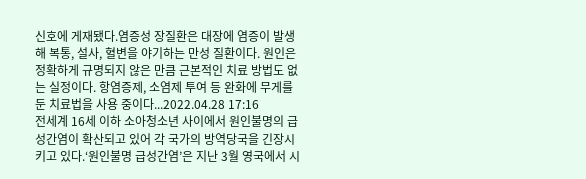신호에 게재됐다.염증성 장질환은 대장에 염증이 발생해 복통, 설사, 혈변을 야기하는 만성 질환이다. 원인은 정확하게 규명되지 않은 만큼 근본적인 치료 방법도 없는 실정이다. 항염증제, 소염제 투여 등 완화에 무게를 둔 치료법을 사용 중이다...2022.04.28 17:16
전세계 16세 이하 소아청소년 사이에서 원인불명의 급성간염이 확산되고 있어 각 국가의 방역당국을 긴장시키고 있다.‘원인불명 급성간염’은 지난 3월 영국에서 시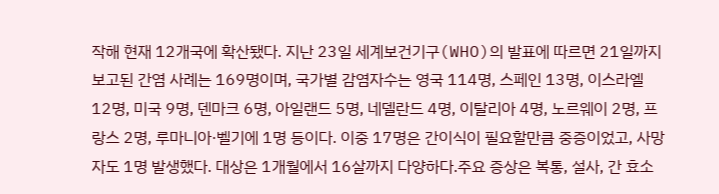작해 현재 12개국에 확산됐다. 지난 23일 세계보건기구(WHO)의 발표에 따르면 21일까지 보고된 간염 사례는 169명이며, 국가별 감염자수는 영국 114명, 스페인 13명, 이스라엘 12명, 미국 9명, 덴마크 6명, 아일랜드 5명, 네델란드 4명, 이탈리아 4명, 노르웨이 2명, 프랑스 2명, 루마니아·벨기에 1명 등이다. 이중 17명은 간이식이 필요할만큼 중증이었고, 사망자도 1명 발생했다. 대상은 1개월에서 16살까지 다양하다.주요 증상은 복통, 설사, 간 효소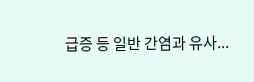급증 등 일반 간염과 유사...